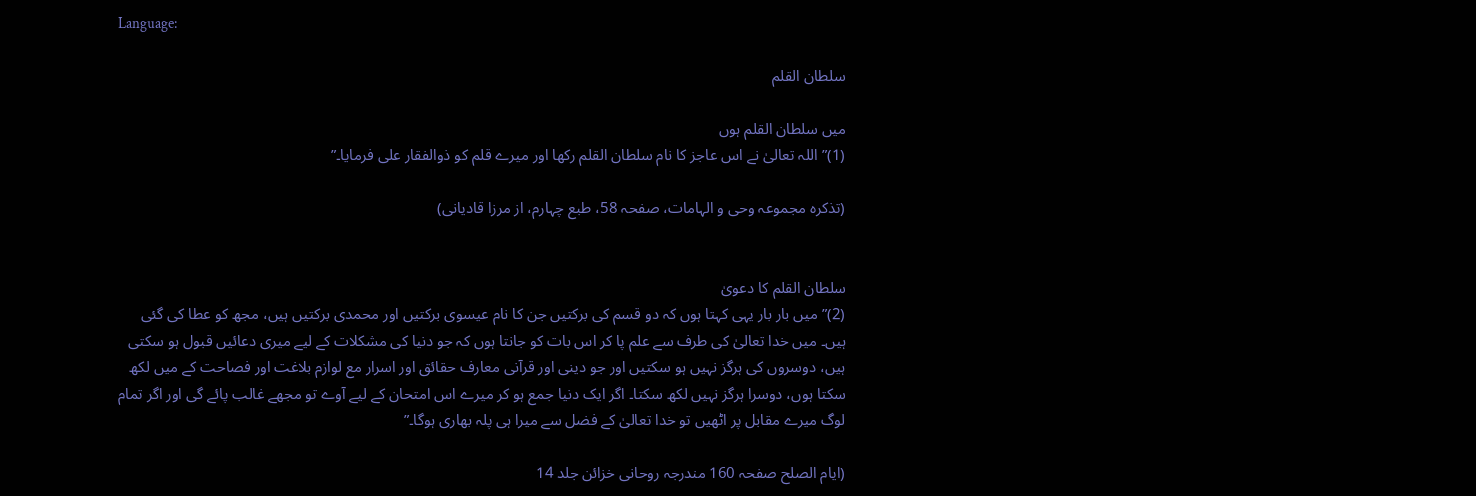Language:

سلطان القلم

میں سلطان القلم ہوں
(1)”اللہ تعالیٰ نے اس عاجز کا نام سلطان القلم رکھا اور میرے قلم کو ذوالفقار علی فرمایا۔”

(تذکرہ مجموعہ وحی و الہامات، صفحہ 58، طبع چہارم، از مرزا قادیانی)


سلطان القلم کا دعویٰ
(2)”میں بار بار یہی کہتا ہوں کہ دو قسم کی برکتیں جن کا نام عیسوی برکتیں اور محمدی برکتیں ہیں، مجھ کو عطا کی گئی ہیں۔ میں خدا تعالیٰ کی طرف سے علم پا کر اس بات کو جانتا ہوں کہ جو دنیا کی مشکلات کے لیے میری دعائیں قبول ہو سکتی ہیں، دوسروں کی ہرگز نہیں ہو سکتیں اور جو دینی اور قرآنی معارف حقائق اور اسرار مع لوازم بلاغت اور فصاحت کے میں لکھ سکتا ہوں، دوسرا ہرگز نہیں لکھ سکتا۔ اگر ایک دنیا جمع ہو کر میرے اس امتحان کے لیے آوے تو مجھے غالب پائے گی اور اگر تمام لوگ میرے مقابل پر اٹھیں تو خدا تعالیٰ کے فضل سے میرا ہی پلہ بھاری ہوگا۔”

(ایام الصلح صفحہ 160 مندرجہ روحانی خزائن جلد 14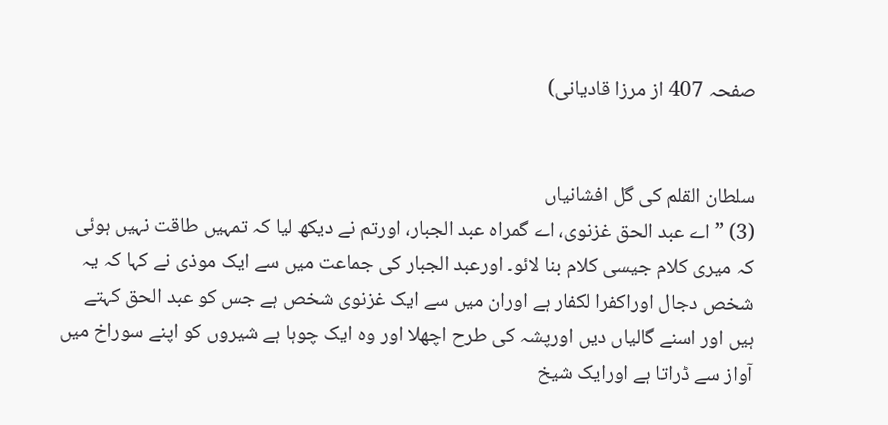صفحہ 407 از مرزا قادیانی)


سلطان القلم کی گل افشانیاں
(3) ”اے عبد الحق غزنوی، اے گمراہ عبد الجبار، اورتم نے دیکھ لیا کہ تمہیں طاقت نہیں ہوئی کہ میری کلام جیسی کلام بنا لائو۔ اورعبد الجبار کی جماعت میں سے ایک موذی نے کہا کہ یہ شخص دجال اوراکفرا لکفار ہے اوران میں سے ایک غزنوی شخص ہے جس کو عبد الحق کہتے ہیں اور اسنے گالیاں دیں اورپشہ کی طرح اچھلا اور وہ ایک چوہا ہے شیروں کو اپنے سوراخ میں آواز سے ڈراتا ہے اورایک شیخ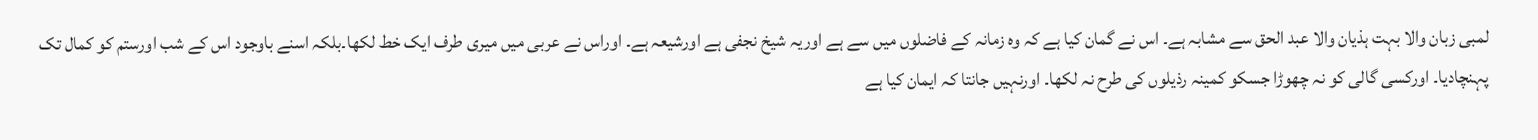لمبی زبان والا بہت ہذیان والا عبد الحق سے مشابہ ہے۔ اس نے گمان کیا ہے کہ وہ زمانہ کے فاضلوں میں سے ہے اوریہ شیخ نجفی ہے اورشیعہ ہے۔ اوراس نے عربی میں میری طرف ایک خط لکھا۔بلکہ اسنے باوجود اس کے شب اورستم کو کمال تک پہنچادیا۔ اورکسی گالی کو نہ چھوڑا جسکو کمینہ رذیلوں کی طرح نہ لکھا۔ اورنہیں جانتا کہ ایمان کیا ہے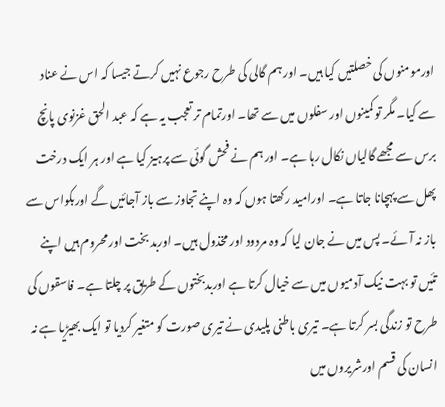اورمومنوں کی خصلتیں کیا ہیں۔ اور ہم گالی کی طرح رجوع نہیں کرتے جیسا کہ اس نے عناد سے کیا۔ مگر تو کمینوں اور سفلوں میں سے تھا۔ اورتمام تر تعجب یہ ہے کہ عبد الحق غزنوی پانچ برس سے مجھے گالیاں نکال رہا ہے۔ اور ہم نے فحش گوئی سے پرہیز کیا ہے اور ہر ایک درخت پھل سے پہچانا جاتا ہے۔ اورامید رکھتا ہوں کہ وہ اپنے تجاوز سے باز آجائیں گے اوربکواس سے باز نہ آئے۔ پس میں نے جان لیا کہ وہ مردود اور مخذول ہیں۔ اوربد بخت اور محروم ہیں اپنے تئیں تو بہت نیک آدمیوں میں سے خیال کرتا ہے اوربدبختوں کے طریق پر چلتا ہے۔ فاسقوں کی طرح تو زندگی بسر کرتا ہے۔ تیری باطنی پلیدی نے تیری صورت کو متغیر کردیا تو ایک بھیڑیا ہے نہ انسان کی قسم اورشریروں میں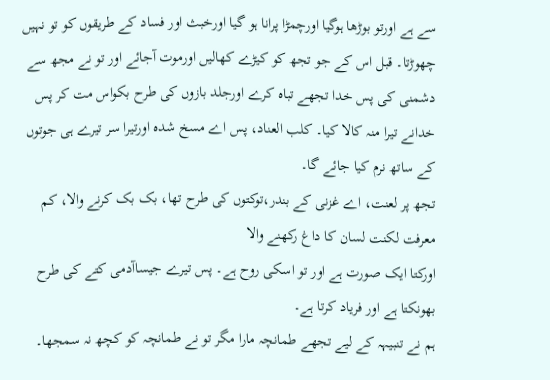سے ہے اورتو بوڑھا ہوگیا اورچمڑا پرانا ہو گیا اورخبث اور فساد کے طریقوں کو تو نہیں چھوڑتا۔ قبل اس کے جو تجھ کو کیڑے کھالیں اورموت آجائے اور تو نے مجھ سے دشمنی کی پس خدا تجھے تباہ کرے اورجلد بازوں کی طرح بکواس مت کر پس خدانے تیرا منہ کالا کیا۔ کلب العناد، پس اے مسخ شدہ اورتیرا سر تیرے ہی جوتوں کے ساتھ نرم کیا جائے گا۔
تجھ پر لعنت، اے غزنی کے بندر،توکتوں کی طرح تھا، بک بک کرنے والا، کم معرفت لکنت لسان کا داغ رکھنے والا
اورکتا ایک صورت ہے اور تو اسکی روح ہے۔ پس تیرے جیساآدمی کتے کی طرح بھونکتا ہے اور فریاد کرتا ہے۔
ہم نے تنبیہہ کے لیے تجھے طمانچہ مارا مگر تو نے طمانچہ کو کچھ نہ سمجھا۔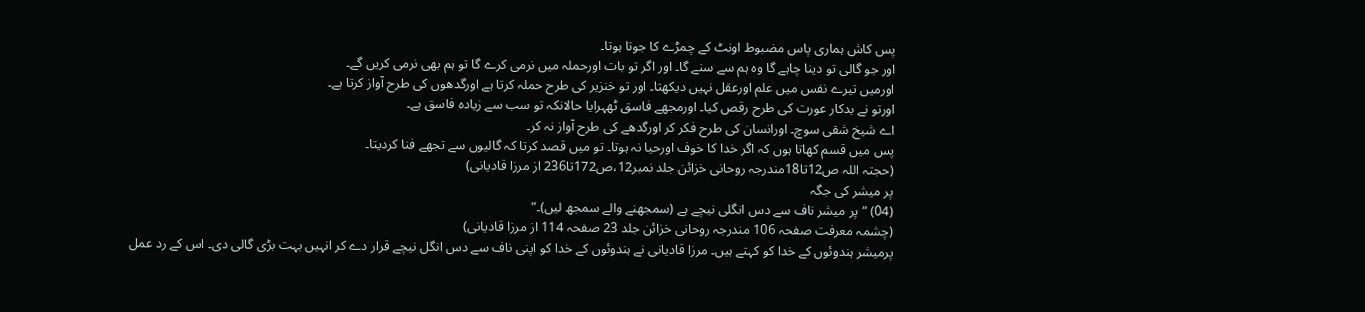پس کاش ہماری پاس مضبوط اونٹ کے چمڑے کا جوتا ہوتا۔
اور جو گالی تو دینا چاہے گا وہ ہم سے سنے گا۔ اور اگر تو بات اورحملہ میں نرمی کرے گا تو ہم بھی نرمی کریں گے۔
اورمیں تیرے نفس میں علم اورعقل نہیں دیکھتا۔ اور تو خنزیر کی طرح حملہ کرتا ہے اورگدھوں کی طرح آواز کرتا ہے۔
اورتو نے بدکار عورت کی طرح رقص کیا۔ اورمجھے فاسق ٹھہرایا حالانکہ تو سب سے زیادہ فاسق ہے۔
اے شیخ شقی سوچ۔ اورانسان کی طرح فکر کر اورگدھے کی طرح آواز نہ کر۔
پس میں قسم کھاتا ہوں کہ اگر خدا کا خوف اورحیا نہ ہوتا۔ تو میں قصد کرتا کہ گالیوں سے تجھے فنا کردیتا۔
(حجتہ اللہ ص12تا18مندرجہ روحانی خزائن جلد نمبر12،ص172تا236 از مرزا قادیانی)
پر میشر کی جگہ
(04) ”پر میشر ناف سے دس انگلی نیچے ہے (سمجھنے والے سمجھ لیں)۔”
(چشمہ معرفت صفحہ 106 مندرجہ روحانی خزائن جلد 23 صفحہ 114 از مرزا قادیانی)
پرمیشر ہندوئوں کے خدا کو کہتے ہیں۔ مرزا قادیانی نے ہندوئوں کے خدا کو اپنی ناف سے دس انگل نیچے قرار دے کر انہیں بہت بڑی گالی دی۔ اس کے رد عمل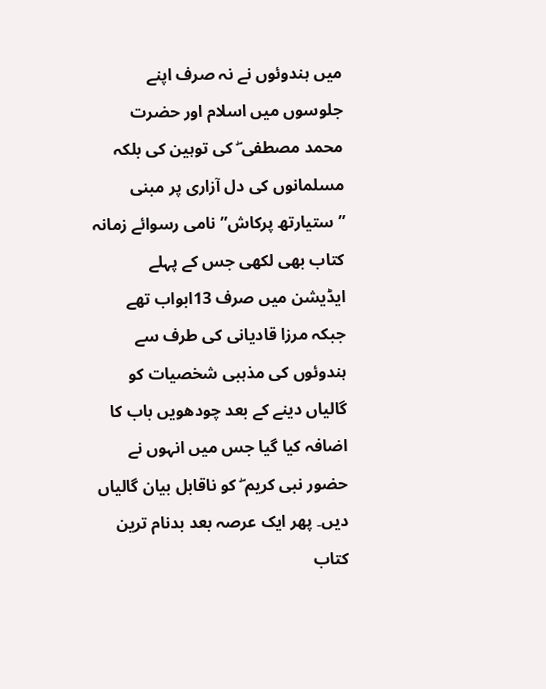میں ہندوئوں نے نہ صرف اپنے جلوسوں میں اسلام اور حضرت محمد مصطفی ۖ کی توہین کی بلکہ مسلمانوں کی دل آزاری پر مبنی ”ستیارتھ پرکاش” نامی رسوائے زمانہ کتاب بھی لکھی جس کے پہلے ایڈیشن میں صرف 13ابواب تھے جبکہ مرزا قادیانی کی طرف سے ہندوئوں کی مذہبی شخصیات کو گالیاں دینے کے بعد چودھویں باب کا اضافہ کیا گیا جس میں انہوں نے حضور نبی کریم ۖ کو ناقابل بیان گالیاں دیں۔ پھر ایک عرصہ بعد بدنام ترین کتاب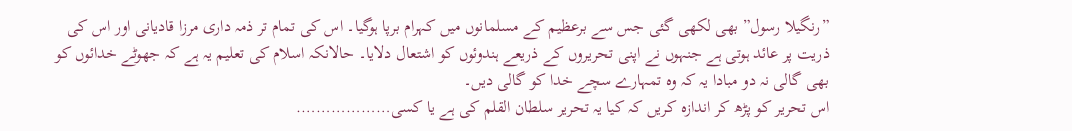”رنگیلا رسول” بھی لکھی گئی جس سے برعظیم کے مسلمانوں میں کہرام برپا ہوگیا۔ اس کی تمام تر ذمہ داری مرزا قادیانی اور اس کی ذریت پر عائد ہوتی ہے جنہوں نے اپنی تحریروں کے ذریعے ہندوئوں کو اشتعال دلایا۔ حالانکہ اسلام کی تعلیم یہ ہے کہ جھوٹے خدائوں کو بھی گالی نہ دو مبادا یہ کہ وہ تمہارے سچے خدا کو گالی دیں۔
اس تحریر کو پڑھ کر اندازہ کریں کہ کیا یہ تحریر سلطان القلم کی ہے یا کسی……………….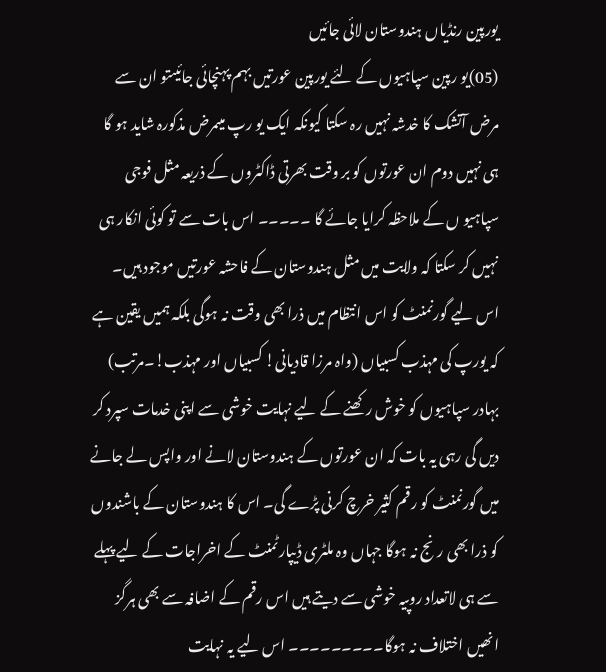یورپین رنڈیاں ہندوستان لائی جائیں
(05)یو رپین سپاہیوں کے لئے یورپین عورتیں بہم پہنچائی جائیںتو ان سے مرض آتشک کا خدشہ نہیں رہ سکتا کیونکہ ایک یو رپ میںمرض مذکورہ شاید ہو گا ہی نہیں دوم ان عورتوں کو بر وقت بھرتی ڈاکٹروں کے ذریعہ مثل فوجی سپاہیو ں کے ملاحظہ کرایا جائے گا ۔۔۔۔۔ اس بات سے تو کوئی انکار ہی نہیں کر سکتا کہ ولایت میں مثل ہندوستان کے فاحشہ عورتیں موجود ہیں۔ اس لیے گورنمنٹ کو اس انتظام میں ذرا بھی وقت نہ ہوگی بلکہ ہمیں یقین ہے کہ یورپ کی مہذب کسبیاں (واہ مرزا قادیانی! کسبیاں اور مہذب!۔مرتب) بہادر سپاہیوں کو خوش رکھنے کے لیے نہایت خوشی سے اپنی خدمات سپرد کر دیں گی رہی یہ بات کہ ان عورتوں کے ہندوستان لانے اور واپس لے جانے میں گورنمنٹ کو رقم کثیر خرچ کرنی پڑے گی۔ اس کا ہندوستان کے باشندوں کو ذرا بھی رنج نہ ہوگا جہاں وہ ملٹری ڈیپارٹمنٹ کے اخراجات کے لیے پہلے سے ہی لاتعداد روپیہ خوشی سے دیتے ہیں اس رقم کے اضافہ سے بھی ہرگز انھیں اختلاف نہ ہوگا۔۔۔۔۔۔۔۔۔ اس لیے یہ نہایت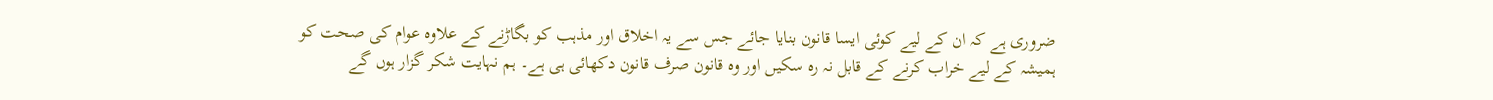ضروری ہے کہ ان کے لیے کوئی ایسا قانون بنایا جائے جس سے یہ اخلاق اور مذہب کو بگاڑنے کے علاوہ عوام کی صحت کو ہمیشہ کے لیے خراب کرنے کے قابل نہ رہ سکیں اور وہ قانون صرف قانون دکھائی ہی ہے۔ ہم نہایت شکر گزار ہوں گے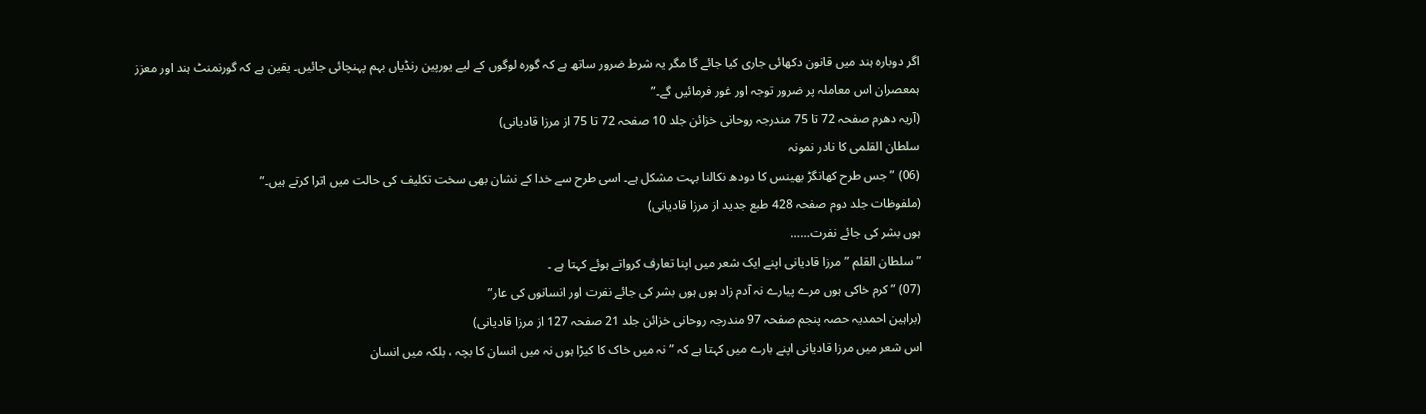اگر دوبارہ ہند میں قانون دکھائی جاری کیا جائے گا مگر یہ شرط ضرور ساتھ ہے کہ گورہ لوگوں کے لیے یورپین رنڈیاں بہم پہنچائی جائیں۔ یقین ہے کہ گورنمنٹ ہند اور معزز ہمعصران اس معاملہ پر ضرور توجہ اور غور فرمائیں گے۔”
(آریہ دھرم صفحہ 72 تا 75 مندرجہ روحانی خزائن جلد 10 صفحہ 72 تا 75 از مرزا قادیانی)
سلطان القلمی کا نادر نمونہ
(06) ”جس طرح کھانگڑ بھینس کا دودھ نکالنا بہت مشکل ہے۔ اسی طرح سے خدا کے نشان بھی سخت تکلیف کی حالت میں اترا کرتے ہیں۔”
(ملفوظات جلد دوم صفحہ 428 طبع جدید از مرزا قادیانی)
ہوں بشر کی جائے نفرت……
”سلطان القلم ”مرزا قادیانی اپنے ایک شعر میں اپنا تعارف کرواتے ہوئے کہتا ہے ۔
(07) ”کرم خاکی ہوں مرے پیارے نہ آدم زاد ہوں ہوں بشر کی جائے نفرت اور انسانوں کی عار”
(براہین احمدیہ حصہ پنجم صفحہ 97 مندرجہ روحانی خزائن جلد 21 صفحہ 127 از مرزا قادیانی)
اس شعر میں مرزا قادیانی اپنے بارے میں کہتا ہے کہ ”نہ میں خاک کا کیڑا ہوں نہ میں انسان کا بچہ ، بلکہ میں انسان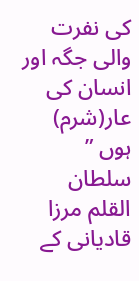کی نفرت والی جگہ اور انسان کی عار(شرم) ہوں ”
سلطان القلم مرزا قادیانی کے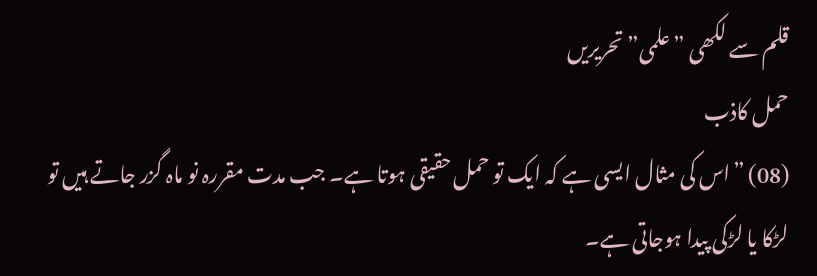قلم سے لکھی ”علمی” تحریریں
حمل کاذب
(08) ”اس کی مثال ایسی ہے کہ ایک تو حمل حقیقی ہوتا ہے۔ جب مدت مقررہ نو ماہ گزر جاتے ہیں تو لڑکا یا لڑکی پیدا ہوجاتی ہے۔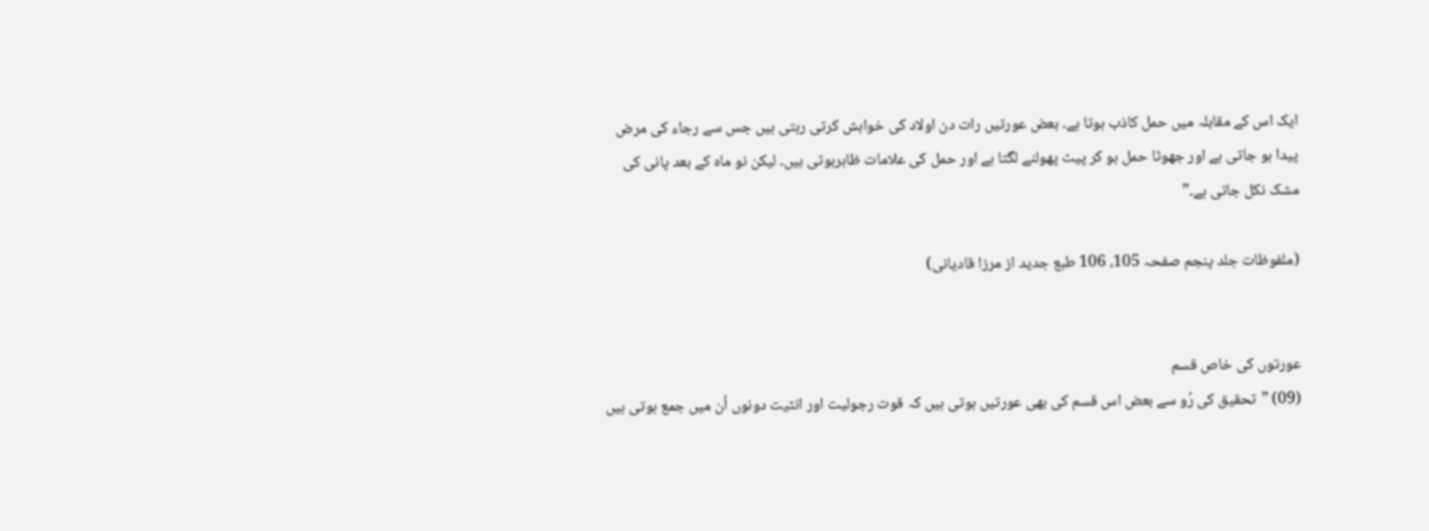ایک اس کے مقابلہ میں حمل کاذب ہوتا ہے۔ بعض عورتیں رات دن اولاد کی خواہش کرتی رہتی ہیں جس سے رجاء کی مرض پیدا ہو جاتی ہے اور جھوٹا حمل ہو کر پیٹ پھولنے لگتا ہے اور حمل کی علامات ظاہرہوتی ہیں۔ لیکن نو ماہ کے بعد پانی کی مشک نکل جاتی ہے۔”

(ملفوظات جلد پنجم صفحہ 105، 106 طبع جدید از مرزا قادیانی)


عورتوں کی خاص قسم
(09) ”تحقیق کی رُو سے بعض اس قسم کی بھی عورتیں ہوتی ہیں کہ قوت رجولیت اور انثیت دونوں اُن میں جمع ہوتی ہیں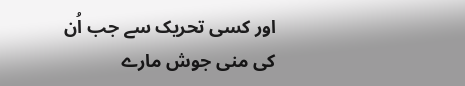اور کسی تحریک سے جب اُن کی منی جوش مارے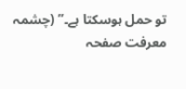تو حمل ہوسکتا ہے۔” (چشمہ معرفت صفحہ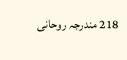218 مندرجہ روحانی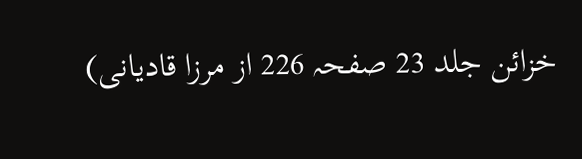خزائن جلد 23 صفحہ 226 از مرزا قادیانی)